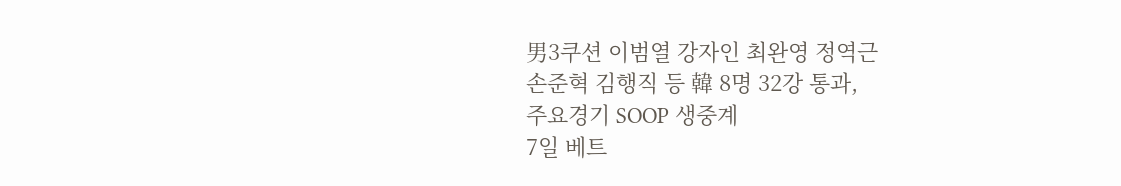男3쿠션 이범열 강자인 최완영 정역근
손준혁 김행직 등 韓 8명 32강 통과,
주요경기 SOOP 생중계
7일 베트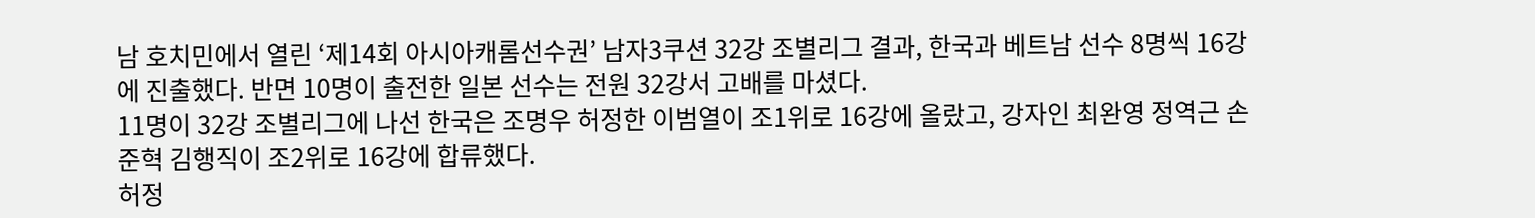남 호치민에서 열린 ‘제14회 아시아캐롬선수권’ 남자3쿠션 32강 조별리그 결과, 한국과 베트남 선수 8명씩 16강에 진출했다. 반면 10명이 출전한 일본 선수는 전원 32강서 고배를 마셨다.
11명이 32강 조별리그에 나선 한국은 조명우 허정한 이범열이 조1위로 16강에 올랐고, 강자인 최완영 정역근 손준혁 김행직이 조2위로 16강에 합류했다.
허정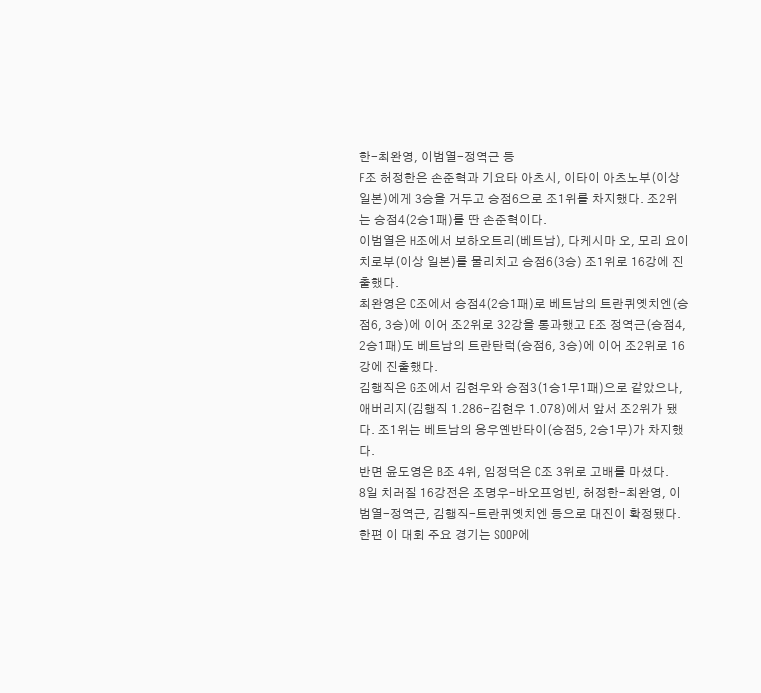한-최완영, 이범열-정역근 등
F조 허정한은 손준혁과 기요타 아츠시, 이타이 아츠노부(이상 일본)에게 3승을 거두고 승점6으로 조1위를 차지했다. 조2위는 승점4(2승1패)를 딴 손준혁이다.
이범열은 H조에서 보하오트리(베트남), 다케시마 오, 모리 요이치로부(이상 일본)를 물리치고 승점6(3승) 조1위로 16강에 진출했다.
최완영은 C조에서 승점4(2승1패)로 베트남의 트란퀴옛치엔(승점6, 3승)에 이어 조2위로 32강을 통과했고 E조 정역근(승점4, 2승1패)도 베트남의 트란탄럭(승점6, 3승)에 이어 조2위로 16강에 진출했다.
김행직은 G조에서 김현우와 승점3(1승1무1패)으로 같았으나, 애버리지(김행직 1.286-김현우 1.078)에서 앞서 조2위가 됐다. 조1위는 베트남의 응우옌반타이(승점5, 2승1무)가 차지했다.
반면 윤도영은 B조 4위, 임정덕은 C조 3위로 고배를 마셨다.
8일 치러질 16강전은 조명우-바오프엉빈, 허정한-최완영, 이범열-정역근, 김행직-트란퀴옛치엔 등으로 대진이 확정됐다. 한편 이 대회 주요 경기는 SOOP에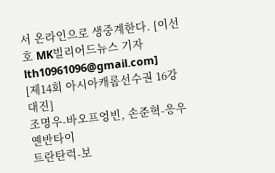서 온라인으로 생중계한다. [이선호 MK빌리어드뉴스 기자 lth10961096@gmail.com]
[제14회 아시아캐롬선수권 16강 대진]
조명우-바오프엉빈, 손준혁-응우옌반타이
트란탄럭-보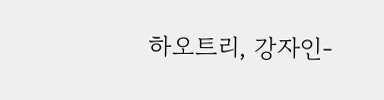하오트리, 강자인-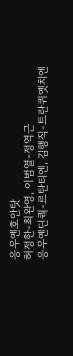응우옌호안탓
허정한-최완영, 이범열-정역근
응우옌딘쿽-르탄티엔, 김행직-트란퀴옛치엔